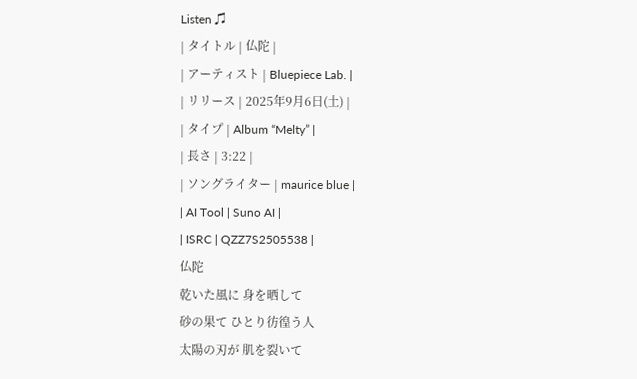Listen ♫
| タイトル | 仏陀 |
| アーティスト | Bluepiece Lab. |
| リリース | 2025年9月6日(土) |
| タイプ | Album “Melty” |
| 長さ | 3:22 |
| ソングライター | maurice blue |
| AI Tool | Suno AI |
| ISRC | QZZ7S2505538 |
仏陀
乾いた風に 身を晒して
砂の果て ひとり彷徨う人
太陽の刃が 肌を裂いて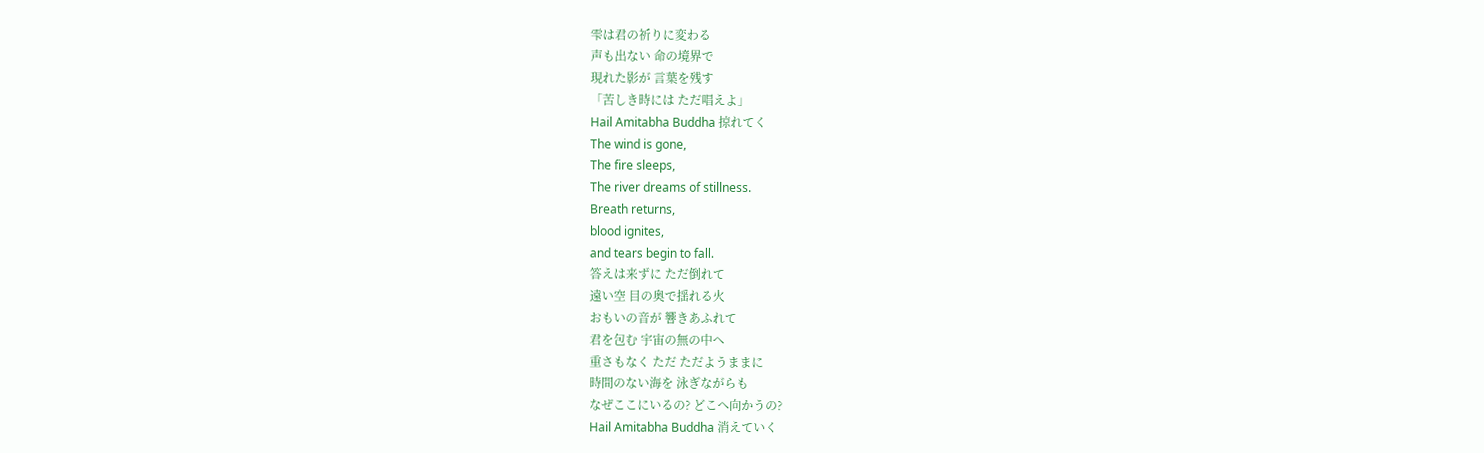雫は君の祈りに変わる
声も出ない 命の境界で
現れた影が 言葉を残す
「苦しき時には ただ唱えよ」
Hail Amitabha Buddha 掠れてく
The wind is gone,
The fire sleeps,
The river dreams of stillness.
Breath returns,
blood ignites,
and tears begin to fall.
答えは来ずに ただ倒れて
遠い空 目の奥で揺れる火
おもいの音が 響きあふれて
君を包む 宇宙の無の中へ
重さもなく ただ ただようままに
時間のない海を 泳ぎながらも
なぜここにいるの? どこへ向かうの?
Hail Amitabha Buddha 消えていく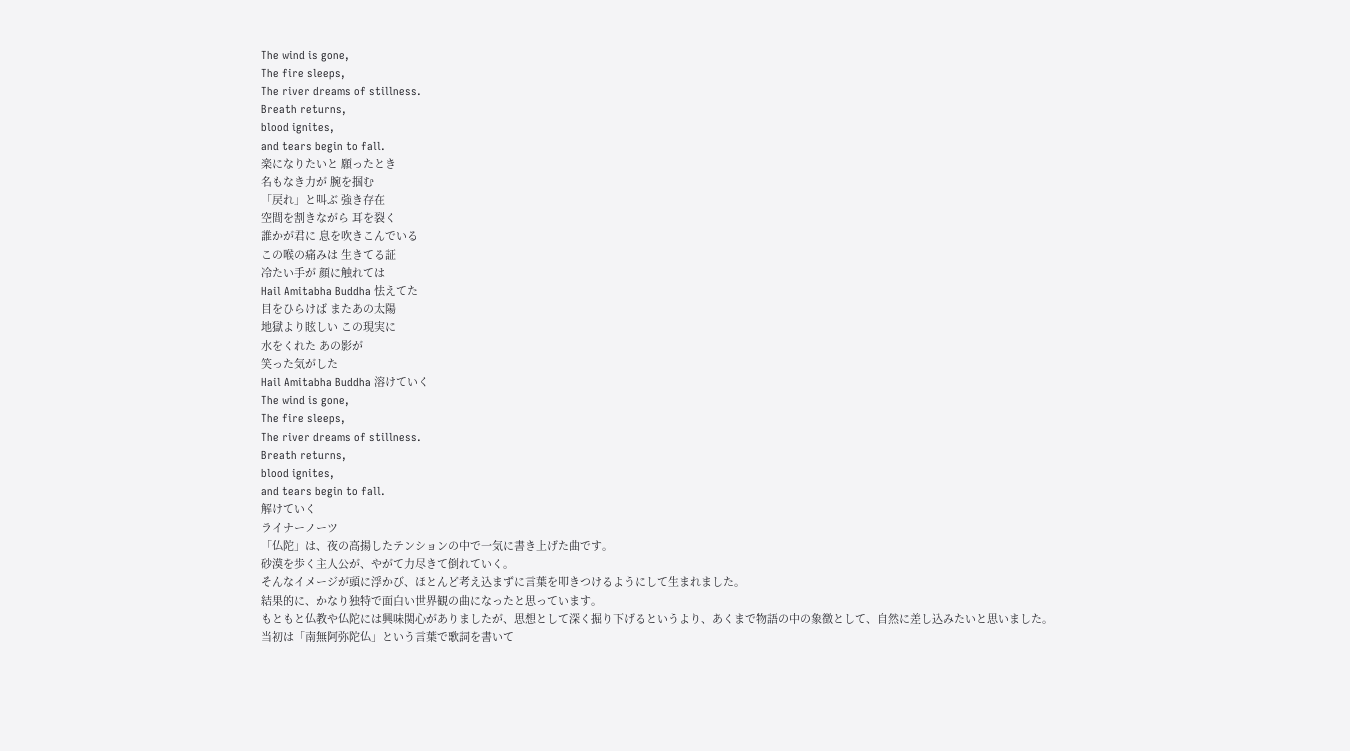The wind is gone,
The fire sleeps,
The river dreams of stillness.
Breath returns,
blood ignites,
and tears begin to fall.
楽になりたいと 願ったとき
名もなき力が 腕を掴む
「戻れ」と叫ぶ 強き存在
空間を割きながら 耳を裂く
誰かが君に 息を吹きこんでいる
この喉の痛みは 生きてる証
冷たい手が 顔に触れては
Hail Amitabha Buddha 怯えてた
目をひらけば またあの太陽
地獄より眩しい この現実に
水をくれた あの影が
笑った気がした
Hail Amitabha Buddha 溶けていく
The wind is gone,
The fire sleeps,
The river dreams of stillness.
Breath returns,
blood ignites,
and tears begin to fall.
解けていく
ライナーノーツ
「仏陀」は、夜の高揚したテンションの中で一気に書き上げた曲です。
砂漠を歩く主人公が、やがて力尽きて倒れていく。
そんなイメージが頭に浮かび、ほとんど考え込まずに言葉を叩きつけるようにして生まれました。
結果的に、かなり独特で面白い世界観の曲になったと思っています。
もともと仏教や仏陀には興味関心がありましたが、思想として深く掘り下げるというより、あくまで物語の中の象徴として、自然に差し込みたいと思いました。
当初は「南無阿弥陀仏」という言葉で歌詞を書いて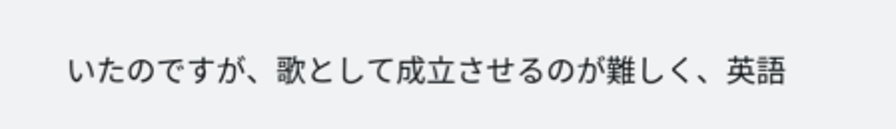いたのですが、歌として成立させるのが難しく、英語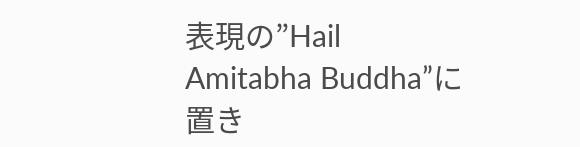表現の”Hail Amitabha Buddha”に置き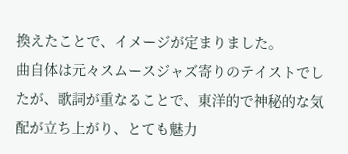換えたことで、イメージが定まりました。
曲自体は元々スムースジャズ寄りのテイストでしたが、歌詞が重なることで、東洋的で神秘的な気配が立ち上がり、とても魅力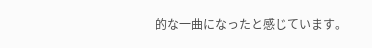的な一曲になったと感じています。